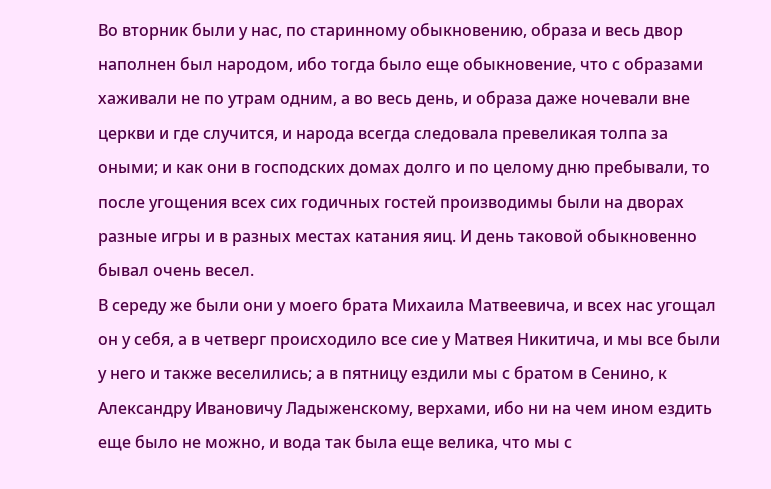Во вторник были у нас, по старинному обыкновению, образа и весь двор наполнен был народом, ибо тогда было еще обыкновение, что с образами хаживали не по утрам одним, а во весь день, и образа даже ночевали вне церкви и где случится, и народа всегда следовала превеликая толпа за оными; и как они в господских домах долго и по целому дню пребывали, то после угощения всех сих годичных гостей производимы были на дворах разные игры и в разных местах катания яиц. И день таковой обыкновенно бывал очень весел.
В середу же были они у моего брата Михаила Матвеевича, и всех нас угощал он у себя, а в четверг происходило все сие у Матвея Никитича, и мы все были у него и также веселились; а в пятницу ездили мы с братом в Сенино, к Александру Ивановичу Ладыженскому, верхами, ибо ни на чем ином ездить еще было не можно, и вода так была еще велика, что мы с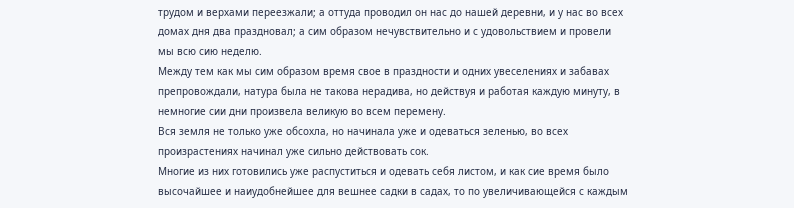трудом и верхами переезжали; а оттуда проводил он нас до нашей деревни, и у нас во всех домах дня два праздновал; а сим образом нечувствительно и с удовольствием и провели мы всю сию неделю.
Между тем как мы сим образом время свое в праздности и одних увеселениях и забавах препровождали, натура была не такова нерадива, но действуя и работая каждую минуту, в немногие сии дни произвела великую во всем перемену.
Вся земля не только уже обсохла, но начинала уже и одеваться зеленью, во всех произрастениях начинал уже сильно действовать сок.
Многие из них готовились уже распуститься и одевать себя листом, и как сие время было высочайшее и наиудобнейшее для вешнее садки в садах, то по увеличивающейся с каждым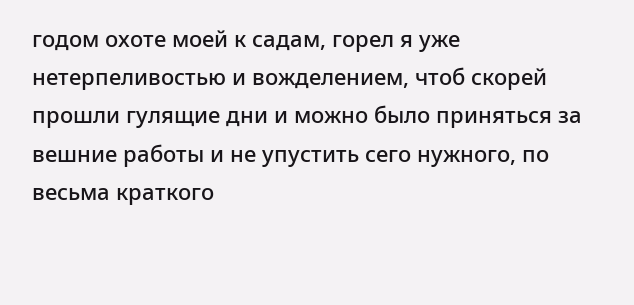годом охоте моей к садам, горел я уже нетерпеливостью и вожделением, чтоб скорей прошли гулящие дни и можно было приняться за вешние работы и не упустить сего нужного, по весьма краткого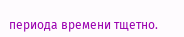периода времени тщетно.